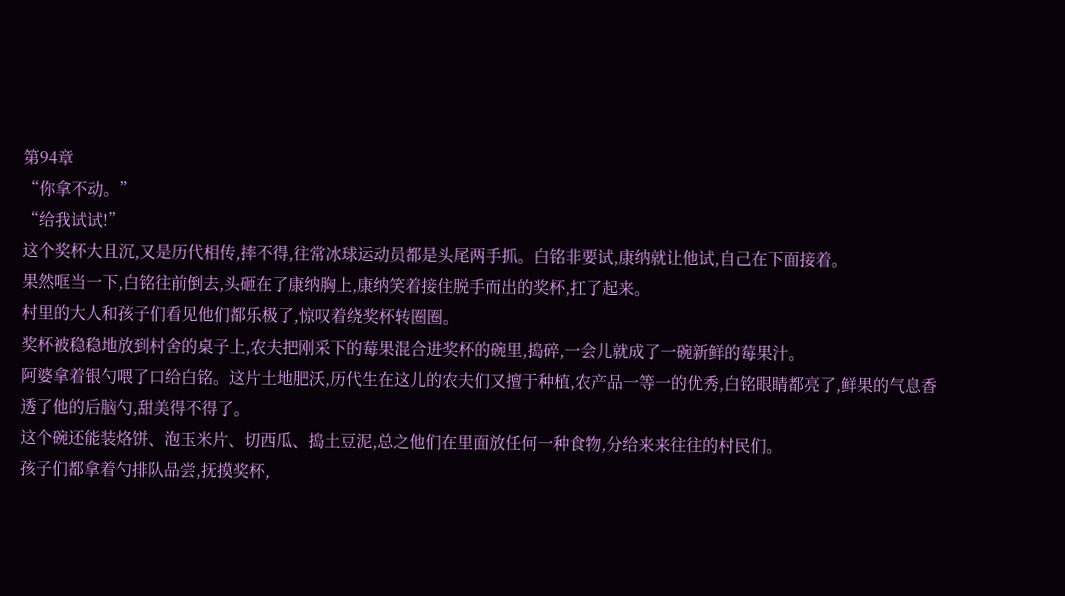第94章
“你拿不动。”
“给我试试!”
这个奖杯大且沉,又是历代相传,摔不得,往常冰球运动员都是头尾两手抓。白铭非要试,康纳就让他试,自己在下面接着。
果然哐当一下,白铭往前倒去,头砸在了康纳胸上,康纳笑着接住脱手而出的奖杯,扛了起来。
村里的大人和孩子们看见他们都乐极了,惊叹着绕奖杯转圈圈。
奖杯被稳稳地放到村舍的桌子上,农夫把刚采下的莓果混合进奖杯的碗里,捣碎,一会儿就成了一碗新鲜的莓果汁。
阿婆拿着银勺喂了口给白铭。这片土地肥沃,历代生在这儿的农夫们又擅于种植,农产品一等一的优秀,白铭眼睛都亮了,鲜果的气息香透了他的后脑勺,甜美得不得了。
这个碗还能装烙饼、泡玉米片、切西瓜、捣土豆泥,总之他们在里面放任何一种食物,分给来来往往的村民们。
孩子们都拿着勺排队品尝,抚摸奖杯,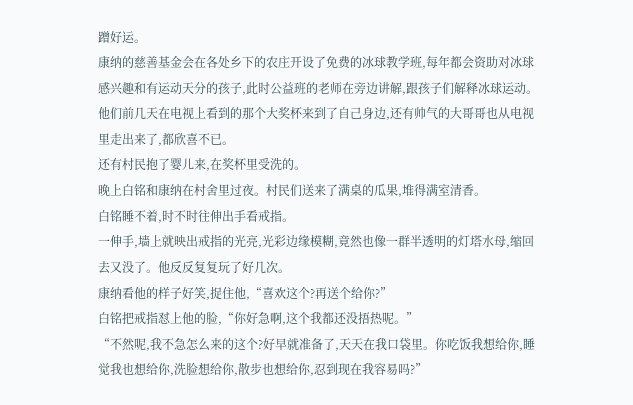蹭好运。
康纳的慈善基金会在各处乡下的农庄开设了免费的冰球教学班,每年都会资助对冰球感兴趣和有运动天分的孩子,此时公益班的老师在旁边讲解,跟孩子们解释冰球运动。
他们前几天在电视上看到的那个大奖杯来到了自己身边,还有帅气的大哥哥也从电视里走出来了,都欣喜不已。
还有村民抱了婴儿来,在奖杯里受洗的。
晚上白铭和康纳在村舍里过夜。村民们送来了满桌的瓜果,堆得满室清香。
白铭睡不着,时不时往伸出手看戒指。
一伸手,墙上就映出戒指的光亮,光彩边缘模糊,竟然也像一群半透明的灯塔水母,缩回去又没了。他反反复复玩了好几次。
康纳看他的样子好笑,捉住他,“喜欢这个?再送个给你?”
白铭把戒指怼上他的脸,“你好急啊,这个我都还没捂热呢。”
“不然呢,我不急怎么来的这个?好早就准备了,天天在我口袋里。你吃饭我想给你,睡觉我也想给你,洗脸想给你,散步也想给你,忍到现在我容易吗?”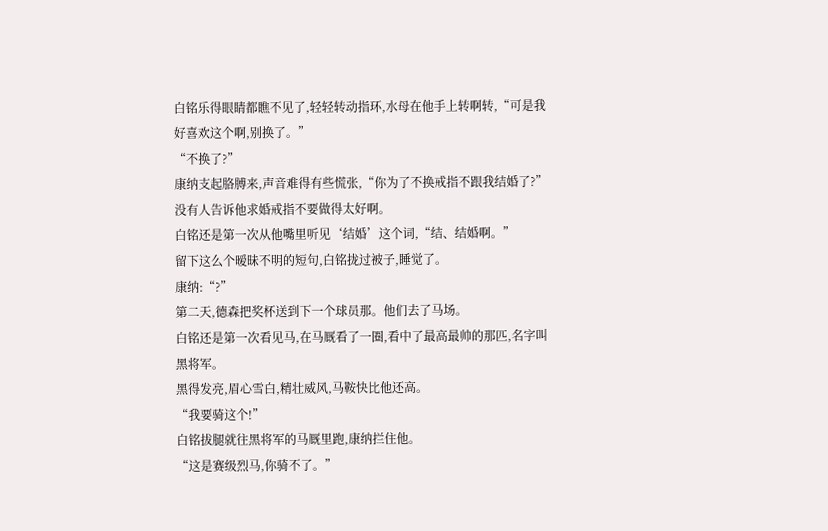白铭乐得眼睛都瞧不见了,轻轻转动指环,水母在他手上转啊转,“可是我好喜欢这个啊,别换了。”
“不换了?”
康纳支起胳膊来,声音难得有些慌张,“你为了不换戒指不跟我结婚了?”
没有人告诉他求婚戒指不要做得太好啊。
白铭还是第一次从他嘴里听见‘结婚’这个词,“结、结婚啊。”
留下这么个暧昧不明的短句,白铭拢过被子,睡觉了。
康纳:“?”
第二天,德森把奖杯送到下一个球员那。他们去了马场。
白铭还是第一次看见马,在马厩看了一圈,看中了最高最帅的那匹,名字叫黑将军。
黑得发亮,眉心雪白,精壮威风,马鞍快比他还高。
“我要骑这个!”
白铭拔腿就往黑将军的马厩里跑,康纳拦住他。
“这是赛级烈马,你骑不了。”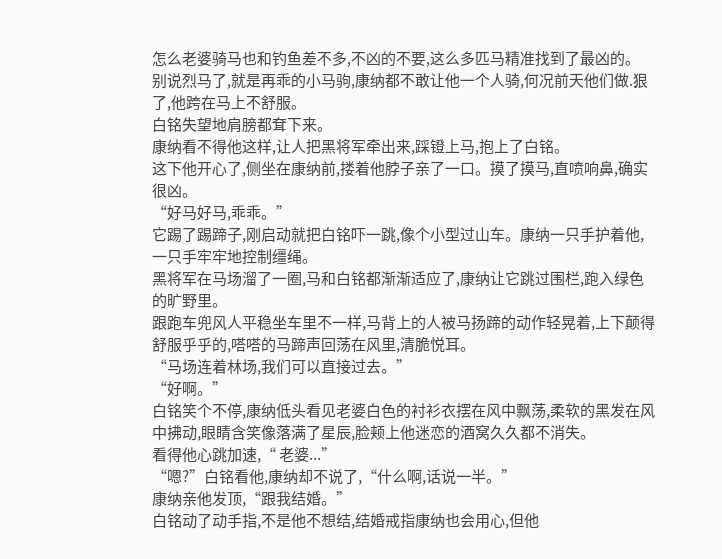怎么老婆骑马也和钓鱼差不多,不凶的不要,这么多匹马精准找到了最凶的。
别说烈马了,就是再乖的小马驹,康纳都不敢让他一个人骑,何况前天他们做.狠了,他跨在马上不舒服。
白铭失望地肩膀都耷下来。
康纳看不得他这样,让人把黑将军牵出来,踩镫上马,抱上了白铭。
这下他开心了,侧坐在康纳前,搂着他脖子亲了一口。摸了摸马,直喷响鼻,确实很凶。
“好马好马,乖乖。”
它踢了踢蹄子,刚启动就把白铭吓一跳,像个小型过山车。康纳一只手护着他,一只手牢牢地控制缰绳。
黑将军在马场溜了一圈,马和白铭都渐渐适应了,康纳让它跳过围栏,跑入绿色的旷野里。
跟跑车兜风人平稳坐车里不一样,马背上的人被马扬蹄的动作轻晃着,上下颠得舒服乎乎的,嗒嗒的马蹄声回荡在风里,清脆悦耳。
“马场连着林场,我们可以直接过去。”
“好啊。”
白铭笑个不停,康纳低头看见老婆白色的衬衫衣摆在风中飘荡,柔软的黑发在风中拂动,眼睛含笑像落满了星辰,脸颊上他迷恋的酒窝久久都不消失。
看得他心跳加速,“ 老婆...”
“嗯?”白铭看他,康纳却不说了,“什么啊,话说一半。”
康纳亲他发顶,“跟我结婚。”
白铭动了动手指,不是他不想结,结婚戒指康纳也会用心,但他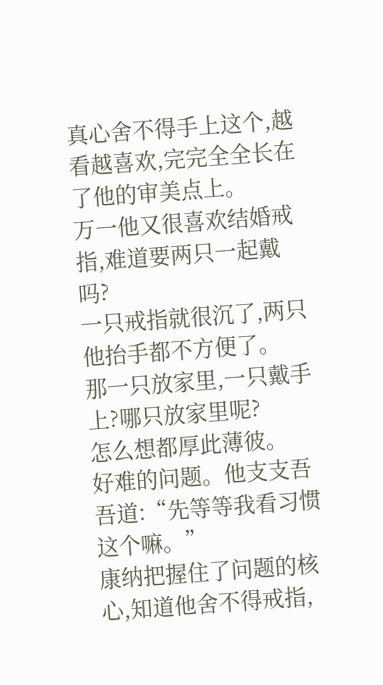真心舍不得手上这个,越看越喜欢,完完全全长在了他的审美点上。
万一他又很喜欢结婚戒指,难道要两只一起戴吗?
一只戒指就很沉了,两只他抬手都不方便了。
那一只放家里,一只戴手上?哪只放家里呢?
怎么想都厚此薄彼。
好难的问题。他支支吾吾道:“先等等我看习惯这个嘛。”
康纳把握住了问题的核心,知道他舍不得戒指,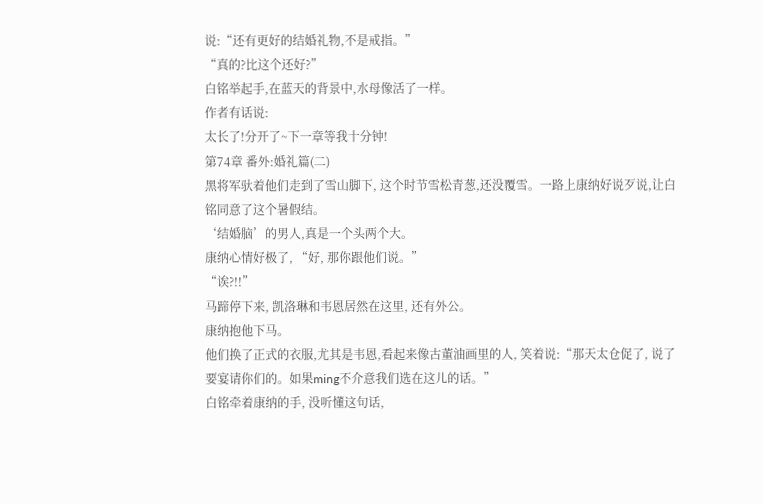说:“还有更好的结婚礼物,不是戒指。”
“真的?比这个还好?”
白铭举起手,在蓝天的背景中,水母像活了一样。
作者有话说:
太长了!分开了~下一章等我十分钟!
第74章 番外:婚礼篇(二)
黑将军驮着他们走到了雪山脚下, 这个时节雪松青葱,还没覆雪。一路上康纳好说歹说,让白铭同意了这个暑假结。
‘结婚脑’的男人,真是一个头两个大。
康纳心情好极了, “好, 那你跟他们说。”
“诶?!!”
马蹄停下来, 凯洛琳和韦恩居然在这里, 还有外公。
康纳抱他下马。
他们换了正式的衣服,尤其是韦恩,看起来像古董油画里的人, 笑着说:“那天太仓促了, 说了要宴请你们的。如果ming不介意我们选在这儿的话。”
白铭牵着康纳的手, 没听懂这句话,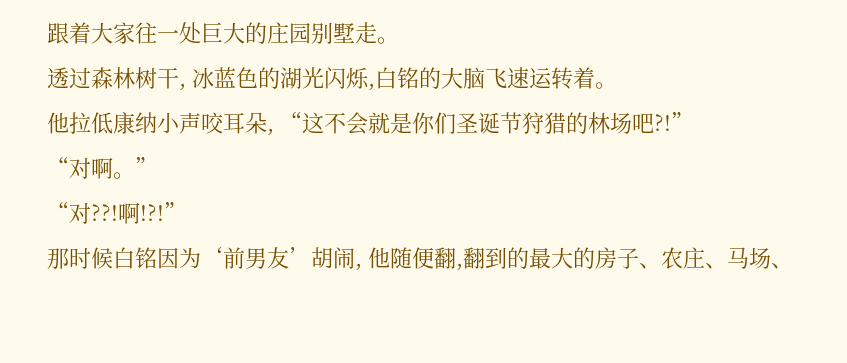跟着大家往一处巨大的庄园别墅走。
透过森林树干, 冰蓝色的湖光闪烁,白铭的大脑飞速运转着。
他拉低康纳小声咬耳朵, “这不会就是你们圣诞节狩猎的林场吧?!”
“对啊。”
“对??!啊!?!”
那时候白铭因为‘前男友’胡闹, 他随便翻,翻到的最大的房子、农庄、马场、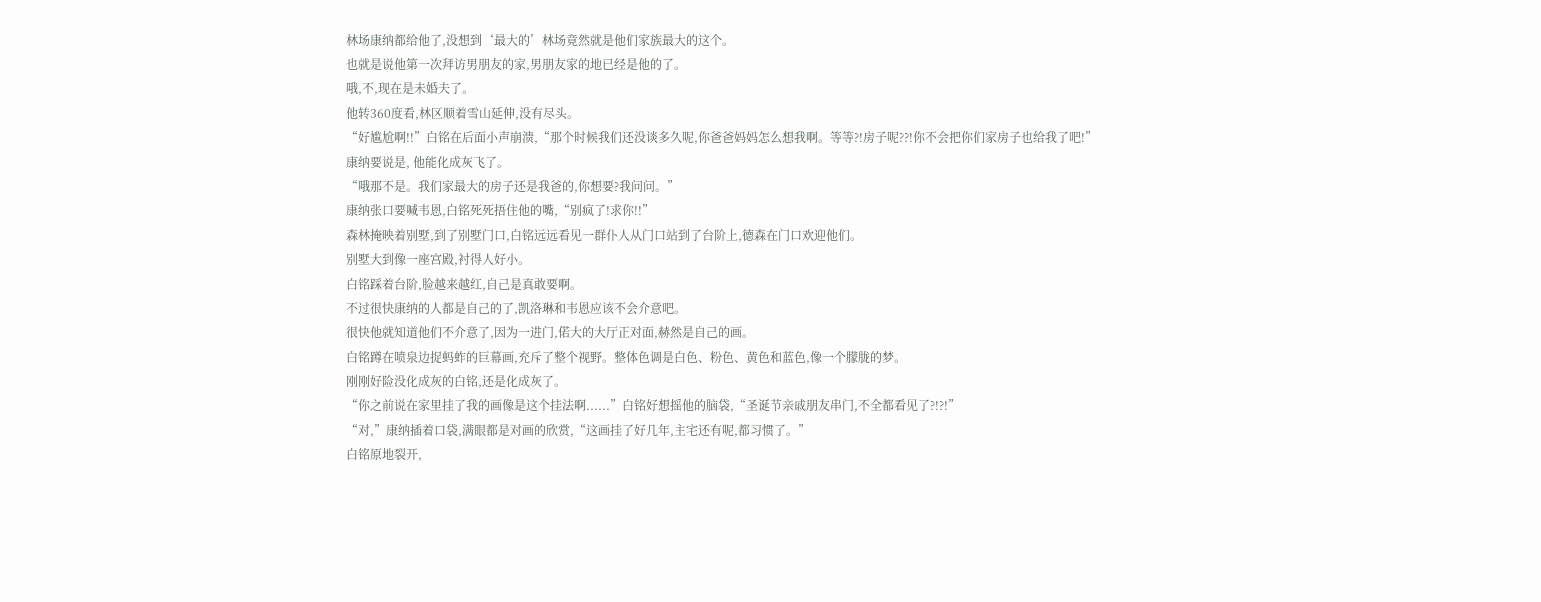林场康纳都给他了,没想到‘最大的’林场竟然就是他们家族最大的这个。
也就是说他第一次拜访男朋友的家,男朋友家的地已经是他的了。
哦,不,现在是未婚夫了。
他转360度看,林区顺着雪山延伸,没有尽头。
“好尴尬啊!!”白铭在后面小声崩溃,“那个时候我们还没谈多久呢,你爸爸妈妈怎么想我啊。等等?!房子呢??!你不会把你们家房子也给我了吧!”
康纳要说是, 他能化成灰飞了。
“哦那不是。我们家最大的房子还是我爸的,你想要?我问问。”
康纳张口要喊韦恩,白铭死死捂住他的嘴,“别疯了!求你!!”
森林掩映着别墅,到了别墅门口,白铭远远看见一群仆人从门口站到了台阶上,德森在门口欢迎他们。
别墅大到像一座宫殿,衬得人好小。
白铭踩着台阶,脸越来越红,自己是真敢要啊。
不过很快康纳的人都是自己的了,凯洛琳和韦恩应该不会介意吧。
很快他就知道他们不介意了,因为一进门,偌大的大厅正对面,赫然是自己的画。
白铭蹲在喷泉边捉蚂蚱的巨幕画,充斥了整个视野。整体色调是白色、粉色、黄色和蓝色,像一个朦胧的梦。
刚刚好险没化成灰的白铭,还是化成灰了。
“你之前说在家里挂了我的画像是这个挂法啊......”白铭好想摇他的脑袋,“圣诞节亲戚朋友串门,不全都看见了?!?!”
“对,”康纳插着口袋,满眼都是对画的欣赏,“这画挂了好几年,主宅还有呢,都习惯了。”
白铭原地裂开,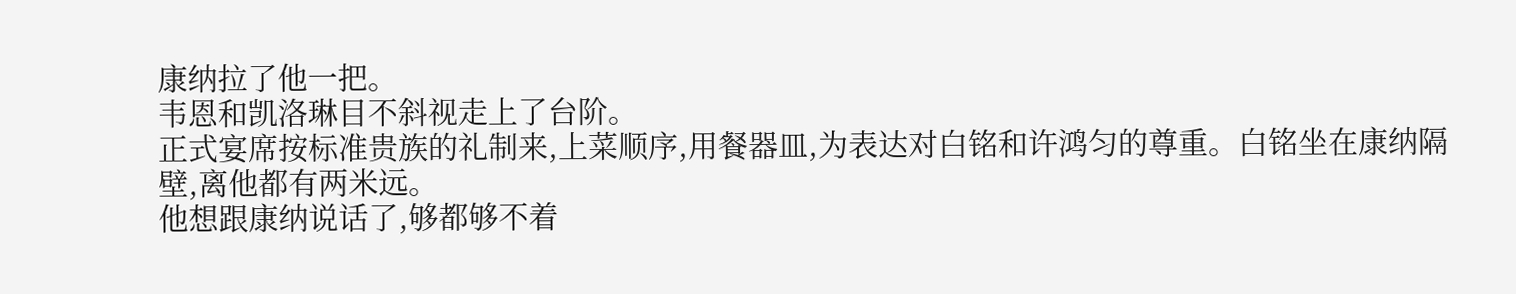康纳拉了他一把。
韦恩和凯洛琳目不斜视走上了台阶。
正式宴席按标准贵族的礼制来,上菜顺序,用餐器皿,为表达对白铭和许鸿匀的尊重。白铭坐在康纳隔壁,离他都有两米远。
他想跟康纳说话了,够都够不着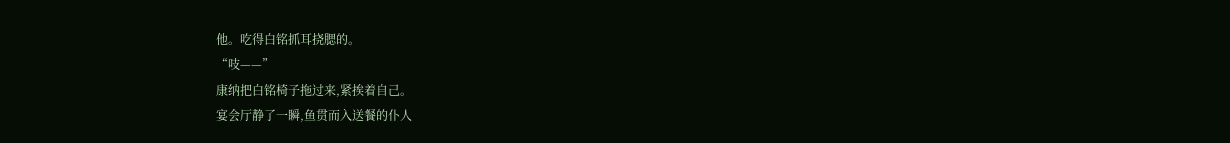他。吃得白铭抓耳挠腮的。
“吱——”
康纳把白铭椅子拖过来,紧挨着自己。
宴会厅静了一瞬,鱼贯而入送餐的仆人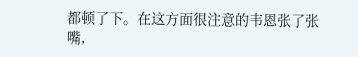都顿了下。在这方面很注意的韦恩张了张嘴,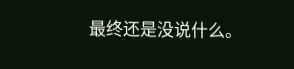最终还是没说什么。